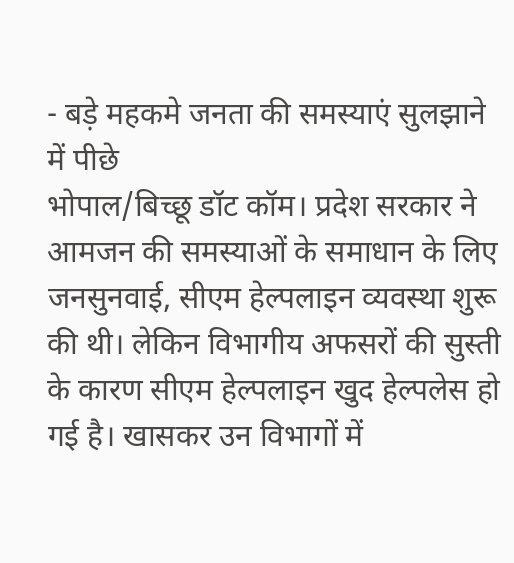- बड़े महकमे जनता की समस्याएं सुलझाने में पीछे
भोपाल/बिच्छू डॉट कॉम। प्रदेश सरकार ने आमजन की समस्याओं के समाधान के लिए जनसुनवाई, सीएम हेल्पलाइन व्यवस्था शुरू की थी। लेकिन विभागीय अफसरों की सुस्ती के कारण सीएम हेल्पलाइन खुद हेल्पलेस हो गई है। खासकर उन विभागों में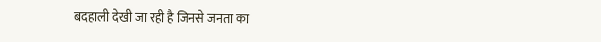बदहाली देखी जा रही है जिनसे जनता का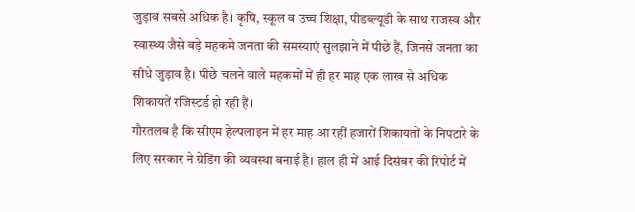जुड़ाव सबसे अधिक है। कृषि, स्कूल व उच्च शिक्षा, पीडब्ल्यूडी के साथ राजस्व और स्वास्थ्य जैसे बड़े महकमे जनता की समस्याएं सुलझाने में पीछे हैं, जिनसे जनता का सीधे जुड़ाव है। पीछे चलने वाले महकमों में ही हर माह एक लाख से अधिक शिकायतें रजिस्टर्ड हो रही हैं।
गौरतलब है कि सीएम हेल्पलाइन में हर माह आ रहीं हजारों शिकायतों के निपटारे के लिए सरकार ने ग्रेडिंग की व्यवस्था बनाई है। हाल ही में आई दिसंबर की रिपोर्ट में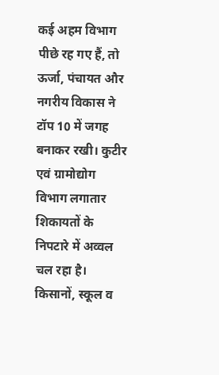कई अहम विभाग पीछे रह गए हैं, तो ऊर्जा, पंचायत और नगरीय विकास ने टॉप 10 में जगह बनाकर रखी। कुटीर एवं ग्रामोद्योग विभाग लगातार शिकायतों के निपटारे में अव्वल चल रहा है। किसानों, स्कूल व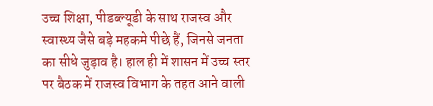उच्च शिक्षा, पीडब्ल्यूडी के साथ राजस्व और स्वास्थ्य जैसे बड़े महकमे पीछे हैं, जिनसे जनता का सीधे जुड़ाव है। हाल ही में शासन में उच्च स्तर पर बैठक में राजस्व विभाग के तहत आने वाली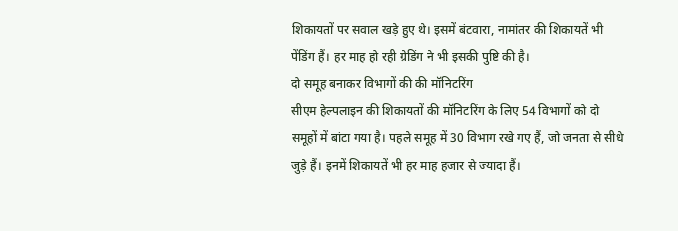शिकायतों पर सवाल खड़े हुए थे। इसमें बंटवारा, नामांतर की शिकायतें भी पेंडिंग हैं। हर माह हो रही ग्रेडिंग ने भी इसकी पुष्टि की है।
दो समूह बनाकर विभागों की की मॉनिटरिंग
सीएम हेल्पलाइन की शिकायतों की मॉनिटरिंग के लिए 54 विभागों को दो समूहों में बांटा गया है। पहले समूह में 30 विभाग रखे गए हैं, जो जनता से सीधे जुड़े हैं। इनमें शिकायतें भी हर माह हजार से ज्यादा हैं।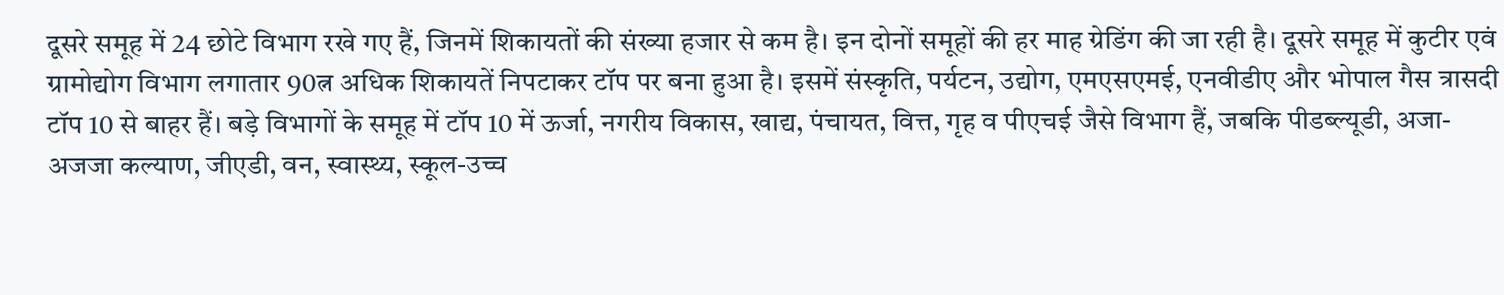दूसरे समूह में 24 छोटे विभाग रखे गए हैं, जिनमें शिकायतों की संख्या हजार से कम है। इन दोनों समूहों की हर माह ग्रेडिंग की जा रही है। दूसरे समूह में कुटीर एवं ग्रामोद्योग विभाग लगातार 90त्न अधिक शिकायतें निपटाकर टॉप पर बना हुआ है। इसमें संस्कृति, पर्यटन, उद्योग, एमएसएमई, एनवीडीए और भोपाल गैस त्रासदी टॉप 10 से बाहर हैं। बड़े विभागों के समूह में टॉप 10 में ऊर्जा, नगरीय विकास, खाद्य, पंचायत, वित्त, गृह व पीएचई जैसे विभाग हैं, जबकि पीडब्ल्यूडी, अजा-अजजा कल्याण, जीएडी, वन, स्वास्थ्य, स्कूल-उच्च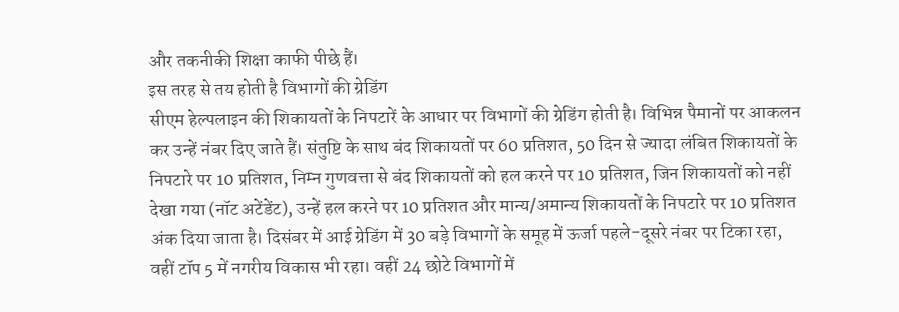और तकनीकी शिक्षा काफी पीछे हैं।
इस तरह से तय होती है विभागों की ग्रेडिंग
सीएम हेल्पलाइन की शिकायतों के निपटारें के आधार पर विभागों की ग्रेडिंग होती है। विभिन्न पैमानों पर आकलन कर उन्हें नंबर दिए जाते हैं। संतुष्टि के साथ बंद शिकायतों पर 60 प्रतिशत, 50 दिन से ज्यादा लंबित शिकायतों के निपटारे पर 10 प्रतिशत, निम्न गुणवत्ता से बंद शिकायतों को हल करने पर 10 प्रतिशत, जिन शिकायतों को नहीं देखा गया (नॉट अटेंडेंट), उन्हें हल करने पर 10 प्रतिशत और मान्य/अमान्य शिकायतों के निपटारे पर 10 प्रतिशत अंक दिया जाता है। दिसंबर में आई ग्रेडिंग में 30 बड़े विभागों के समूह में ऊर्जा पहले-दूसरे नंबर पर टिका रहा, वहीं टॉप 5 में नगरीय विकास भी रहा। वहीं 24 छोटे विभागों में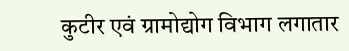कुटीर एवं ग्रामोद्योग विभाग लगातार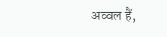अव्वल हैं,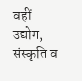वहीं उद्योग, संस्कृति व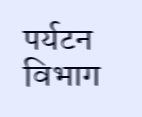पर्यटन विभाग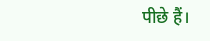पीछे हैं।